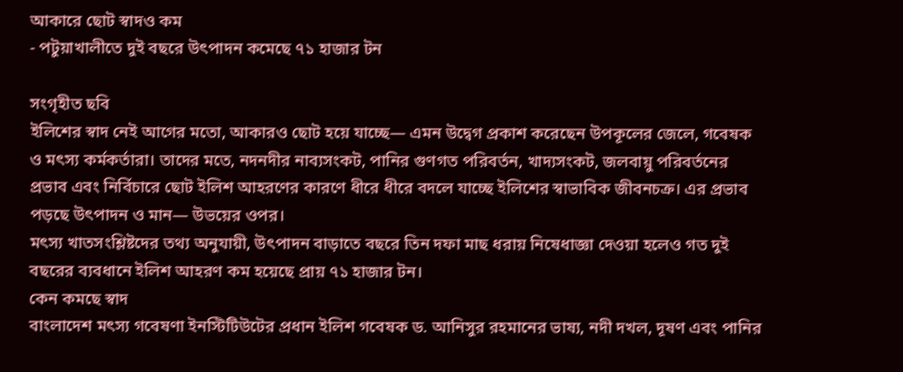আকারে ছোট স্বাদও কম
- পটুয়াখালীতে দুই বছরে উৎপাদন কমেছে ৭১ হাজার টন

সংগৃহীত ছবি
ইলিশের স্বাদ নেই আগের মতো, আকারও ছোট হয়ে যাচ্ছে— এমন উদ্বেগ প্রকাশ করেছেন উপকূলের জেলে, গবেষক ও মৎস্য কর্মকর্তারা। তাদের মতে, নদনদীর নাব্যসংকট, পানির গুণগত পরিবর্তন, খাদ্যসংকট, জলবায়ু পরিবর্তনের প্রভাব এবং নির্বিচারে ছোট ইলিশ আহরণের কারণে ধীরে ধীরে বদলে যাচ্ছে ইলিশের স্বাভাবিক জীবনচক্র। এর প্রভাব পড়ছে উৎপাদন ও মান— উভয়ের ওপর।
মৎস্য খাতসংশ্লিষ্টদের তথ্য অনুযায়ী, উৎপাদন বাড়াতে বছরে তিন দফা মাছ ধরায় নিষেধাজ্ঞা দেওয়া হলেও গত দুই বছরের ব্যবধানে ইলিশ আহরণ কম হয়েছে প্রায় ৭১ হাজার টন।
কেন কমছে স্বাদ
বাংলাদেশ মৎস্য গবেষণা ইনস্টিটিউটের প্রধান ইলিশ গবেষক ড. আনিসুর রহমানের ভাষ্য, নদী দখল, দূষণ এবং পানির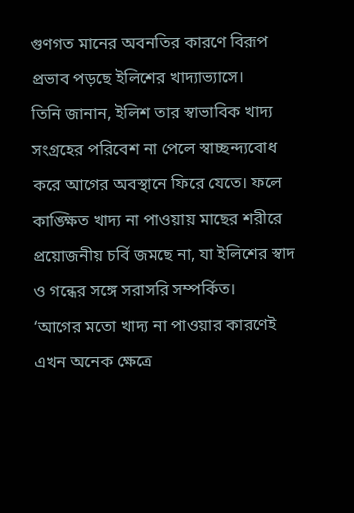গুণগত মানের অবনতির কারণে বিরূপ প্রভাব পড়ছে ইলিশের খাদ্যাভ্যাসে।
তিনি জানান, ইলিশ তার স্বাভাবিক খাদ্য সংগ্রহের পরিবেশ না পেলে স্বাচ্ছন্দ্যবোধ করে আগের অবস্থানে ফিরে যেতে। ফলে কাঙ্ক্ষিত খাদ্য না পাওয়ায় মাছের শরীরে প্রয়োজনীয় চর্বি জমছে না, যা ইলিশের স্বাদ ও গন্ধের সঙ্গে সরাসরি সম্পর্কিত।
‘আগের মতো খাদ্য না পাওয়ার কারণেই এখন অনেক ক্ষেত্রে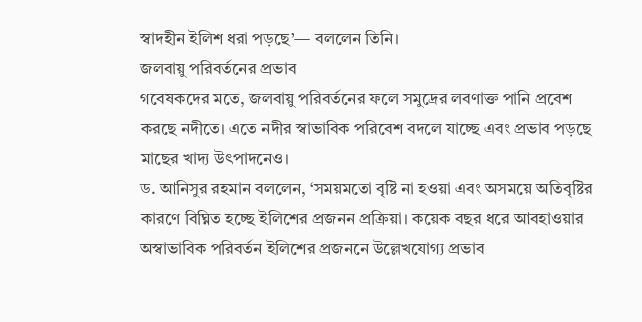স্বাদহীন ইলিশ ধরা পড়ছে’— বললেন তিনি।
জলবায়ু পরিবর্তনের প্রভাব
গবেষকদের মতে, জলবায়ু পরিবর্তনের ফলে সমুদ্রের লবণাক্ত পানি প্রবেশ করছে নদীতে। এতে নদীর স্বাভাবিক পরিবেশ বদলে যাচ্ছে এবং প্রভাব পড়ছে মাছের খাদ্য উৎপাদনেও।
ড. আনিসুর রহমান বললেন, ‘সময়মতো বৃষ্টি না হওয়া এবং অসময়ে অতিবৃষ্টির কারণে বিঘ্নিত হচ্ছে ইলিশের প্রজনন প্রক্রিয়া। কয়েক বছর ধরে আবহাওয়ার অস্বাভাবিক পরিবর্তন ইলিশের প্রজননে উল্লেখযোগ্য প্রভাব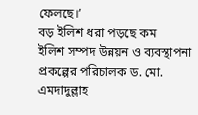ফেলছে।’
বড় ইলিশ ধরা পড়ছে কম
ইলিশ সম্পদ উন্নয়ন ও ব্যবস্থাপনা প্রকল্পের পরিচালক ড. মো. এমদাদুল্লাহ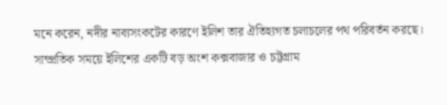মনে করেন, নদীর নাব্যসংকটের কারণে ইলিশ তার ঐতিহ্যগত চলাচলের পথ পরিবর্তন করছে। সাম্প্রতিক সময়ে ইলিশের একটি বড় অংশ কক্সবাজার ও চট্টগ্রাম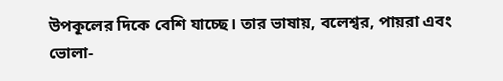উপকূলের দিকে বেশি যাচ্ছে। তার ভাষায়, বলেশ্বর, পায়রা এবং ভোলা-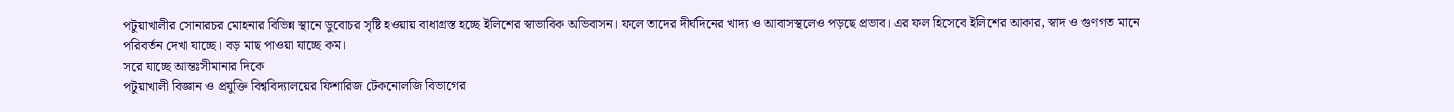পটুয়াখালীর সোনারচর মোহনার বিভিন্ন স্থানে ডুবোচর সৃষ্টি হওয়ায় বাধাগ্রস্ত হচ্ছে ইলিশের স্বাভাবিক অভিবাসন। ফলে তাদের দীর্ঘদিনের খাদ্য ও আবাসস্থলেও পড়ছে প্রভাব। এর ফল হিসেবে ইলিশের আকার, স্বাদ ও গুণগত মানে পরিবর্তন দেখা যাচ্ছে। বড় মাছ পাওয়া যাচ্ছে কম।
সরে যাচ্ছে আন্তঃসীমানার দিকে
পটুয়াখালী বিজ্ঞান ও প্রযুক্তি বিশ্ববিদ্যালয়ের ফিশারিজ টেকনোলজি বিভাগের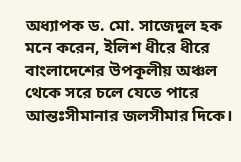অধ্যাপক ড. মো. সাজেদুল হক মনে করেন, ইলিশ ধীরে ধীরে বাংলাদেশের উপকূলীয় অঞ্চল থেকে সরে চলে যেতে পারে আন্তঃসীমানার জলসীমার দিকে।